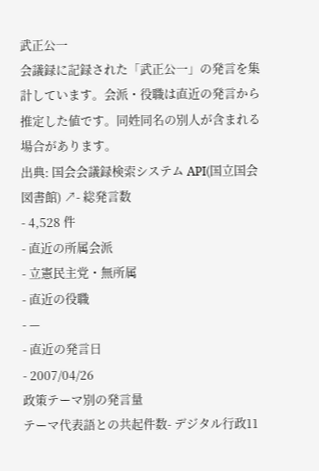武正公一
会議録に記録された「武正公一」の発言を集計しています。会派・役職は直近の発言から推定した値です。同姓同名の別人が含まれる場合があります。
出典: 国会会議録検索システム API(国立国会図書館) ↗- 総発言数
- 4,528 件
- 直近の所属会派
- 立憲民主党・無所属
- 直近の役職
- —
- 直近の発言日
- 2007/04/26
政策テーマ別の発言量
テーマ代表語との共起件数- デジタル行政11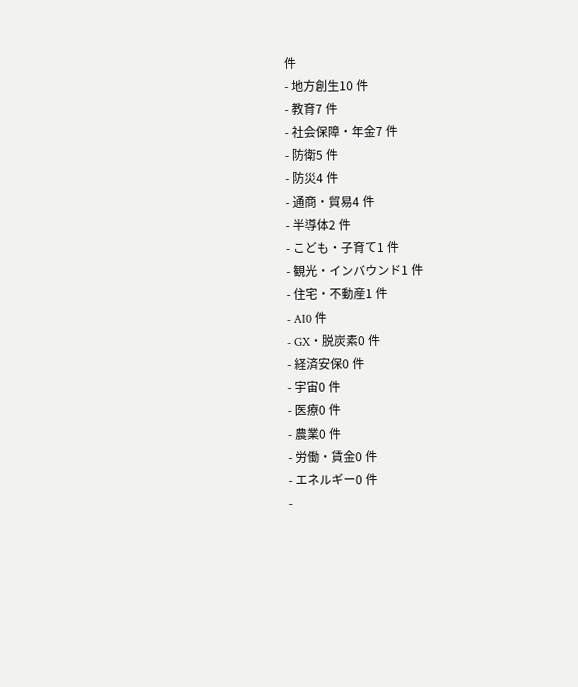件
- 地方創生10 件
- 教育7 件
- 社会保障・年金7 件
- 防衛5 件
- 防災4 件
- 通商・貿易4 件
- 半導体2 件
- こども・子育て1 件
- 観光・インバウンド1 件
- 住宅・不動産1 件
- AI0 件
- GX・脱炭素0 件
- 経済安保0 件
- 宇宙0 件
- 医療0 件
- 農業0 件
- 労働・賃金0 件
- エネルギー0 件
-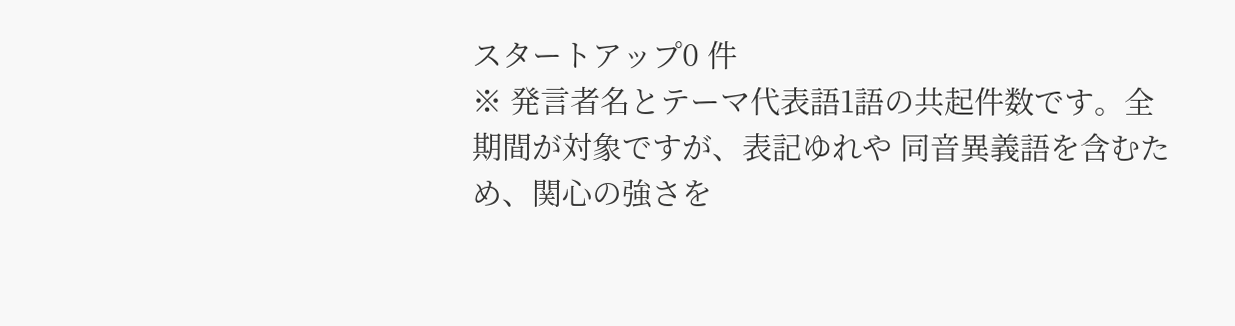スタートアップ0 件
※ 発言者名とテーマ代表語1語の共起件数です。全期間が対象ですが、表記ゆれや 同音異義語を含むため、関心の強さを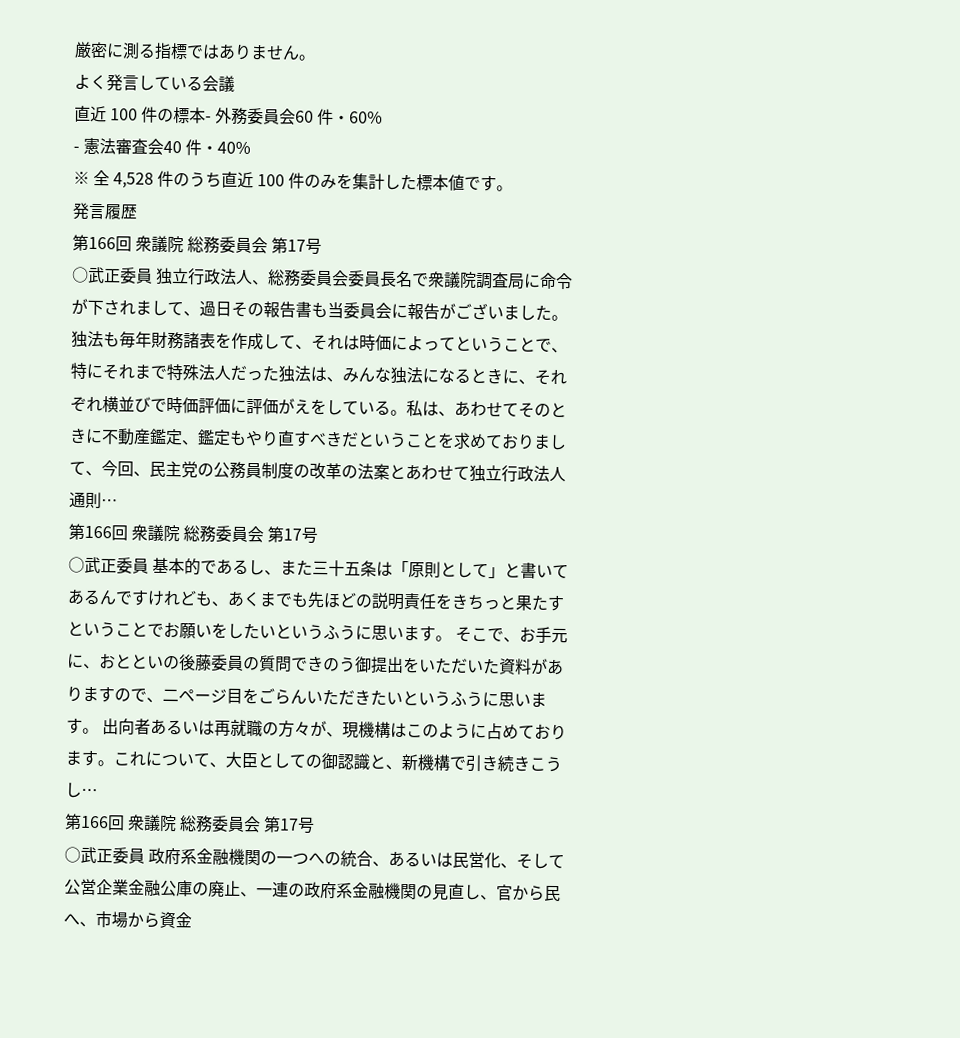厳密に測る指標ではありません。
よく発言している会議
直近 100 件の標本- 外務委員会60 件・60%
- 憲法審査会40 件・40%
※ 全 4,528 件のうち直近 100 件のみを集計した標本値です。
発言履歴
第166回 衆議院 総務委員会 第17号
○武正委員 独立行政法人、総務委員会委員長名で衆議院調査局に命令が下されまして、過日その報告書も当委員会に報告がございました。独法も毎年財務諸表を作成して、それは時価によってということで、特にそれまで特殊法人だった独法は、みんな独法になるときに、それぞれ横並びで時価評価に評価がえをしている。私は、あわせてそのときに不動産鑑定、鑑定もやり直すべきだということを求めておりまして、今回、民主党の公務員制度の改革の法案とあわせて独立行政法人通則…
第166回 衆議院 総務委員会 第17号
○武正委員 基本的であるし、また三十五条は「原則として」と書いてあるんですけれども、あくまでも先ほどの説明責任をきちっと果たすということでお願いをしたいというふうに思います。 そこで、お手元に、おとといの後藤委員の質問できのう御提出をいただいた資料がありますので、二ページ目をごらんいただきたいというふうに思います。 出向者あるいは再就職の方々が、現機構はこのように占めております。これについて、大臣としての御認識と、新機構で引き続きこうし…
第166回 衆議院 総務委員会 第17号
○武正委員 政府系金融機関の一つへの統合、あるいは民営化、そして公営企業金融公庫の廃止、一連の政府系金融機関の見直し、官から民へ、市場から資金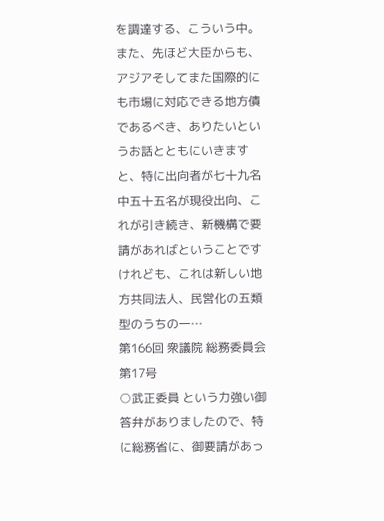を調達する、こういう中。また、先ほど大臣からも、アジアそしてまた国際的にも市場に対応できる地方債であるべき、ありたいというお話とともにいきますと、特に出向者が七十九名中五十五名が現役出向、これが引き続き、新機構で要請があればということですけれども、これは新しい地方共同法人、民営化の五類型のうちの一…
第166回 衆議院 総務委員会 第17号
○武正委員 という力強い御答弁がありましたので、特に総務省に、御要請があっ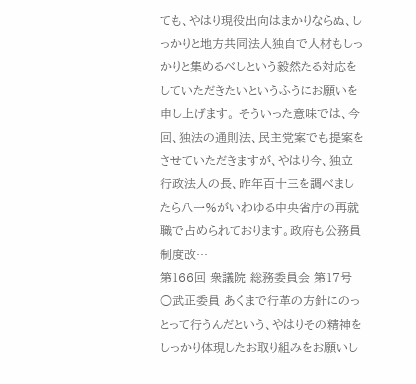ても、やはり現役出向はまかりならぬ、しっかりと地方共同法人独自で人材もしっかりと集めるべしという毅然たる対応をしていただきたいというふうにお願いを申し上げます。 そういった意味では、今回、独法の通則法、民主党案でも提案をさせていただきますが、やはり今、独立行政法人の長、昨年百十三を調べましたら八一%がいわゆる中央省庁の再就職で占められております。政府も公務員制度改…
第166回 衆議院 総務委員会 第17号
○武正委員 あくまで行革の方針にのっとって行うんだという、やはりその精神をしっかり体現したお取り組みをお願いし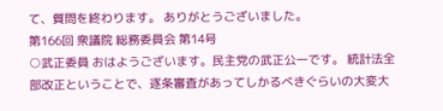て、質問を終わります。 ありがとうございました。
第166回 衆議院 総務委員会 第14号
○武正委員 おはようございます。民主党の武正公一です。 統計法全部改正ということで、逐条審査があってしかるべきぐらいの大変大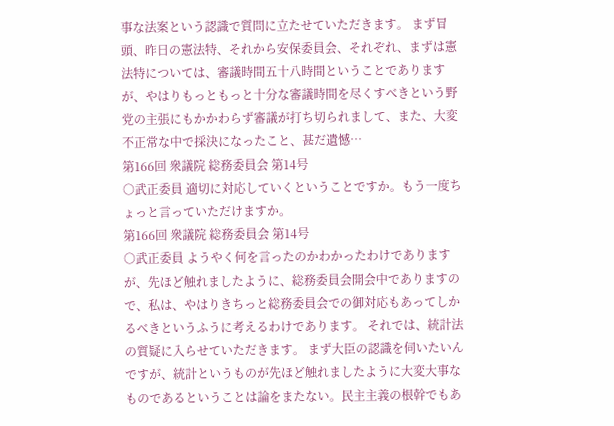事な法案という認識で質問に立たせていただきます。 まず冒頭、昨日の憲法特、それから安保委員会、それぞれ、まずは憲法特については、審議時間五十八時間ということでありますが、やはりもっともっと十分な審議時間を尽くすべきという野党の主張にもかかわらず審議が打ち切られまして、また、大変不正常な中で採決になったこと、甚だ遺憾…
第166回 衆議院 総務委員会 第14号
○武正委員 適切に対応していくということですか。もう一度ちょっと言っていただけますか。
第166回 衆議院 総務委員会 第14号
○武正委員 ようやく何を言ったのかわかったわけでありますが、先ほど触れましたように、総務委員会開会中でありますので、私は、やはりきちっと総務委員会での御対応もあってしかるべきというふうに考えるわけであります。 それでは、統計法の質疑に入らせていただきます。 まず大臣の認識を伺いたいんですが、統計というものが先ほど触れましたように大変大事なものであるということは論をまたない。民主主義の根幹でもあ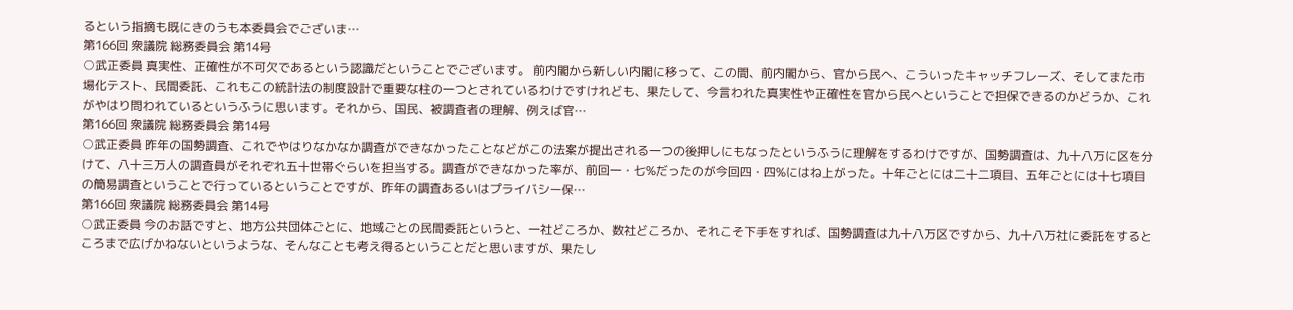るという指摘も既にきのうも本委員会でございま…
第166回 衆議院 総務委員会 第14号
○武正委員 真実性、正確性が不可欠であるという認識だということでございます。 前内閣から新しい内閣に移って、この間、前内閣から、官から民へ、こういったキャッチフレーズ、そしてまた市場化テスト、民間委託、これもこの統計法の制度設計で重要な柱の一つとされているわけですけれども、果たして、今言われた真実性や正確性を官から民へということで担保できるのかどうか、これがやはり問われているというふうに思います。それから、国民、被調査者の理解、例えば官…
第166回 衆議院 総務委員会 第14号
○武正委員 昨年の国勢調査、これでやはりなかなか調査ができなかったことなどがこの法案が提出される一つの後押しにもなったというふうに理解をするわけですが、国勢調査は、九十八万に区を分けて、八十三万人の調査員がそれぞれ五十世帯ぐらいを担当する。調査ができなかった率が、前回一・七%だったのが今回四・四%にはね上がった。十年ごとには二十二項目、五年ごとには十七項目の簡易調査ということで行っているということですが、昨年の調査あるいはプライバシー保…
第166回 衆議院 総務委員会 第14号
○武正委員 今のお話ですと、地方公共団体ごとに、地域ごとの民間委託というと、一社どころか、数社どころか、それこそ下手をすれば、国勢調査は九十八万区ですから、九十八万社に委託をするところまで広げかねないというような、そんなことも考え得るということだと思いますが、果たし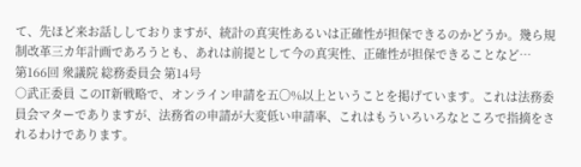て、先ほど来お話ししておりますが、統計の真実性あるいは正確性が担保できるのかどうか。幾ら規制改革三カ年計画であろうとも、あれは前提として今の真実性、正確性が担保できることなど…
第166回 衆議院 総務委員会 第14号
○武正委員 このIT新戦略で、オンライン申請を五〇%以上ということを掲げています。これは法務委員会マターでありますが、法務省の申請が大変低い申請率、これはもういろいろなところで指摘をされるわけであります。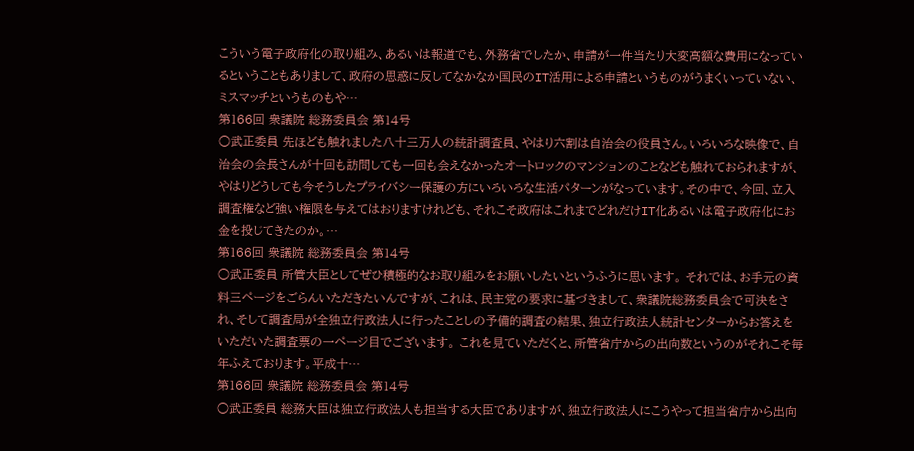こういう電子政府化の取り組み、あるいは報道でも、外務省でしたか、申請が一件当たり大変高額な費用になっているということもありまして、政府の思惑に反してなかなか国民のIT活用による申請というものがうまくいっていない、ミスマッチというものもや…
第166回 衆議院 総務委員会 第14号
○武正委員 先ほども触れました八十三万人の統計調査員、やはり六割は自治会の役員さん。いろいろな映像で、自治会の会長さんが十回も訪問しても一回も会えなかったオートロックのマンションのことなども触れておられますが、やはりどうしても今そうしたプライバシー保護の方にいろいろな生活パターンがなっています。その中で、今回、立入調査権など強い権限を与えてはおりますけれども、それこそ政府はこれまでどれだけIT化あるいは電子政府化にお金を投じてきたのか。…
第166回 衆議院 総務委員会 第14号
○武正委員 所管大臣としてぜひ積極的なお取り組みをお願いしたいというふうに思います。 それでは、お手元の資料三ページをごらんいただきたいんですが、これは、民主党の要求に基づきまして、衆議院総務委員会で可決をされ、そして調査局が全独立行政法人に行ったことしの予備的調査の結果、独立行政法人統計センターからお答えをいただいた調査票の一ページ目でございます。 これを見ていただくと、所管省庁からの出向数というのがそれこそ毎年ふえております。平成十…
第166回 衆議院 総務委員会 第14号
○武正委員 総務大臣は独立行政法人も担当する大臣でありますが、独立行政法人にこうやって担当省庁から出向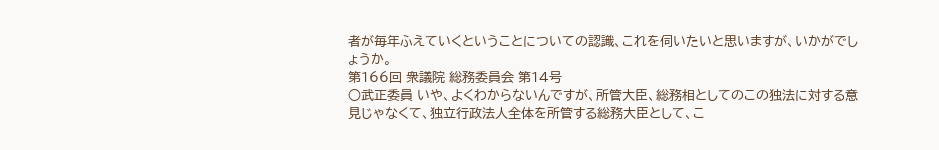者が毎年ふえていくということについての認識、これを伺いたいと思いますが、いかがでしょうか。
第166回 衆議院 総務委員会 第14号
○武正委員 いや、よくわからないんですが、所管大臣、総務相としてのこの独法に対する意見じゃなくて、独立行政法人全体を所管する総務大臣として、こ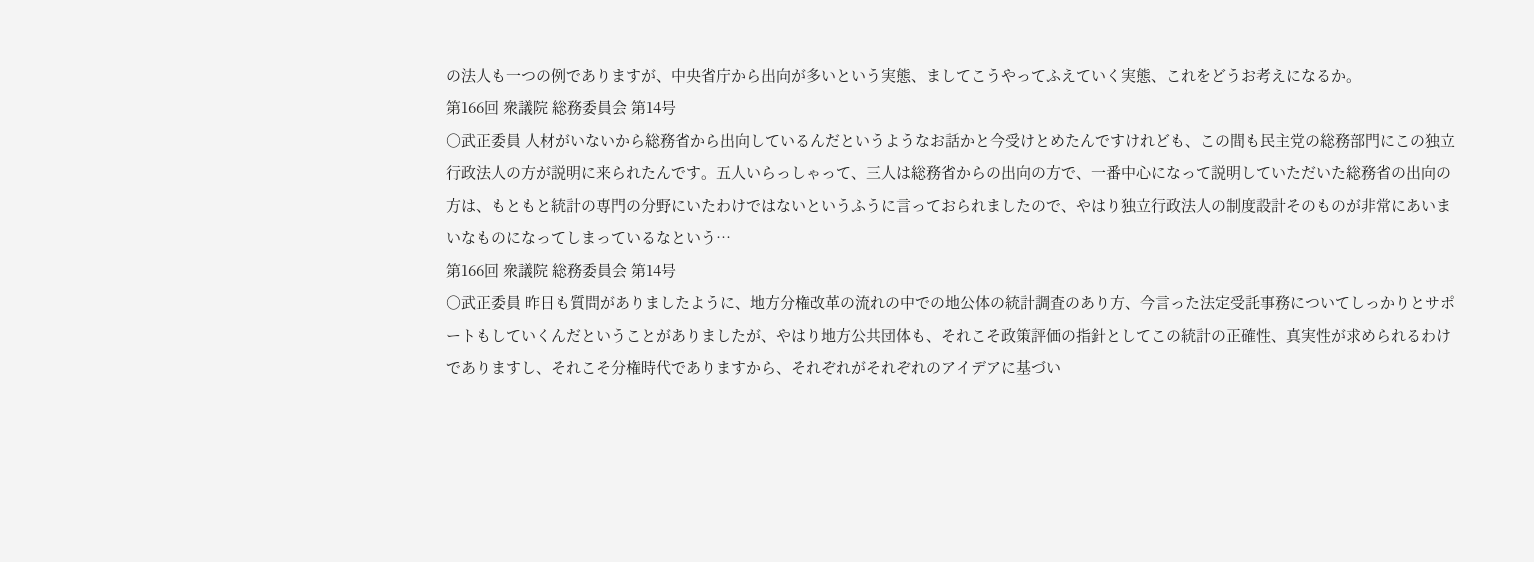の法人も一つの例でありますが、中央省庁から出向が多いという実態、ましてこうやってふえていく実態、これをどうお考えになるか。
第166回 衆議院 総務委員会 第14号
○武正委員 人材がいないから総務省から出向しているんだというようなお話かと今受けとめたんですけれども、この間も民主党の総務部門にこの独立行政法人の方が説明に来られたんです。五人いらっしゃって、三人は総務省からの出向の方で、一番中心になって説明していただいた総務省の出向の方は、もともと統計の専門の分野にいたわけではないというふうに言っておられましたので、やはり独立行政法人の制度設計そのものが非常にあいまいなものになってしまっているなという…
第166回 衆議院 総務委員会 第14号
○武正委員 昨日も質問がありましたように、地方分権改革の流れの中での地公体の統計調査のあり方、今言った法定受託事務についてしっかりとサポートもしていくんだということがありましたが、やはり地方公共団体も、それこそ政策評価の指針としてこの統計の正確性、真実性が求められるわけでありますし、それこそ分権時代でありますから、それぞれがそれぞれのアイデアに基づい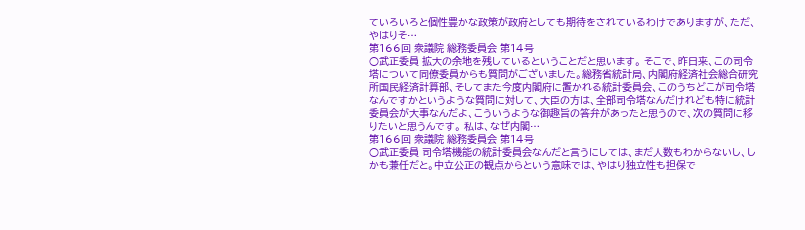ていろいろと個性豊かな政策が政府としても期待をされているわけでありますが、ただ、やはりそ…
第166回 衆議院 総務委員会 第14号
○武正委員 拡大の余地を残しているということだと思います。 そこで、昨日来、この司令塔について同僚委員からも質問がございました。総務省統計局、内閣府経済社会総合研究所国民経済計算部、そしてまた今度内閣府に置かれる統計委員会、このうちどこが司令塔なんですかというような質問に対して、大臣の方は、全部司令塔なんだけれども特に統計委員会が大事なんだよ、こういうような御趣旨の答弁があったと思うので、次の質問に移りたいと思うんです。 私は、なぜ内閣…
第166回 衆議院 総務委員会 第14号
○武正委員 司令塔機能の統計委員会なんだと言うにしては、まだ人数もわからないし、しかも兼任だと。中立公正の観点からという意味では、やはり独立性も担保で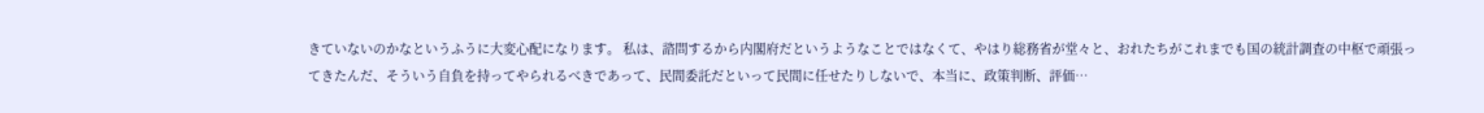きていないのかなというふうに大変心配になります。 私は、諮問するから内閣府だというようなことではなくて、やはり総務省が堂々と、おれたちがこれまでも国の統計調査の中枢で頑張ってきたんだ、そういう自負を持ってやられるべきであって、民間委託だといって民間に任せたりしないで、本当に、政策判断、評価…